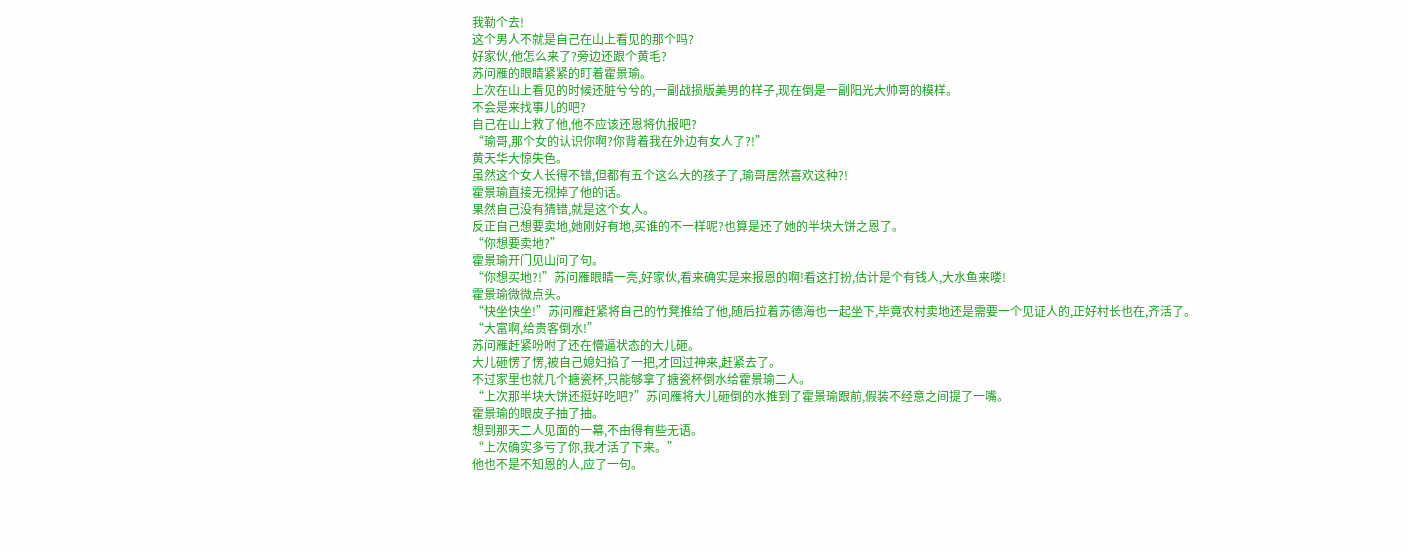我勒个去!
这个男人不就是自己在山上看见的那个吗?
好家伙,他怎么来了?旁边还跟个黄毛?
苏问雁的眼睛紧紧的盯着霍景瑜。
上次在山上看见的时候还脏兮兮的,一副战损版美男的样子,现在倒是一副阳光大帅哥的模样。
不会是来找事儿的吧?
自己在山上救了他,他不应该还恩将仇报吧?
“瑜哥,那个女的认识你啊?你背着我在外边有女人了?!”
黄天华大惊失色。
虽然这个女人长得不错,但都有五个这么大的孩子了,瑜哥居然喜欢这种?!
霍景瑜直接无视掉了他的话。
果然自己没有猜错,就是这个女人。
反正自己想要卖地,她刚好有地,买谁的不一样呢?也算是还了她的半块大饼之恩了。
“你想要卖地?”
霍景瑜开门见山问了句。
“你想买地?!”苏问雁眼睛一亮,好家伙,看来确实是来报恩的啊!看这打扮,估计是个有钱人,大水鱼来喽!
霍景瑜微微点头。
“快坐快坐!”苏问雁赶紧将自己的竹凳推给了他,随后拉着苏德海也一起坐下,毕竟农村卖地还是需要一个见证人的,正好村长也在,齐活了。
“大富啊,给贵客倒水!”
苏问雁赶紧吩咐了还在懵逼状态的大儿砸。
大儿砸愣了愣,被自己媳妇掐了一把,才回过神来,赶紧去了。
不过家里也就几个搪瓷杯,只能够拿了搪瓷杯倒水给霍景瑜二人。
“上次那半块大饼还挺好吃吧?”苏问雁将大儿砸倒的水推到了霍景瑜跟前,假装不经意之间提了一嘴。
霍景瑜的眼皮子抽了抽。
想到那天二人见面的一幕,不由得有些无语。
“上次确实多亏了你,我才活了下来。”
他也不是不知恩的人,应了一句。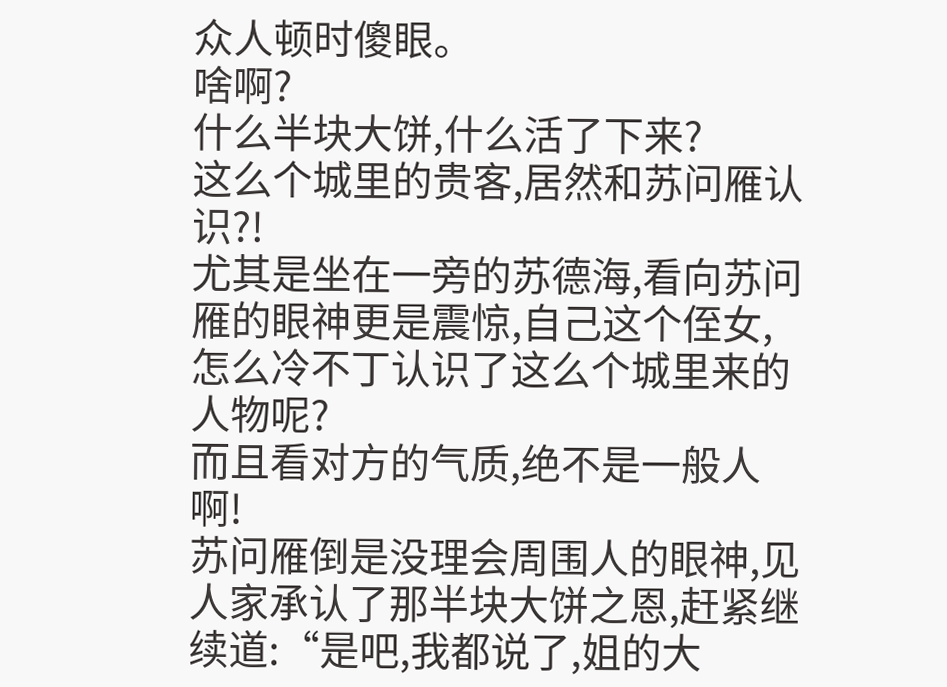众人顿时傻眼。
啥啊?
什么半块大饼,什么活了下来?
这么个城里的贵客,居然和苏问雁认识?!
尤其是坐在一旁的苏德海,看向苏问雁的眼神更是震惊,自己这个侄女,怎么冷不丁认识了这么个城里来的人物呢?
而且看对方的气质,绝不是一般人啊!
苏问雁倒是没理会周围人的眼神,见人家承认了那半块大饼之恩,赶紧继续道:“是吧,我都说了,姐的大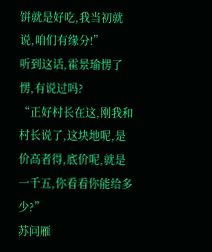饼就是好吃,我当初就说,咱们有缘分!”
听到这话,霍景瑜愣了愣,有说过吗?
“正好村长在这,刚我和村长说了,这块地呢,是价高者得,底价呢,就是一千五,你看看你能给多少?”
苏问雁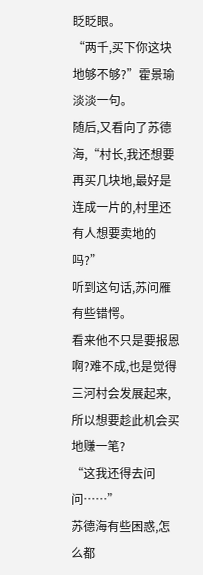眨眨眼。
“两千,买下你这块地够不够?”霍景瑜淡淡一句。
随后,又看向了苏德海,“村长,我还想要再买几块地,最好是连成一片的,村里还有人想要卖地的吗?”
听到这句话,苏问雁有些错愕。
看来他不只是要报恩啊?难不成,也是觉得三河村会发展起来,所以想要趁此机会买地赚一笔?
“这我还得去问问……”
苏德海有些困惑,怎么都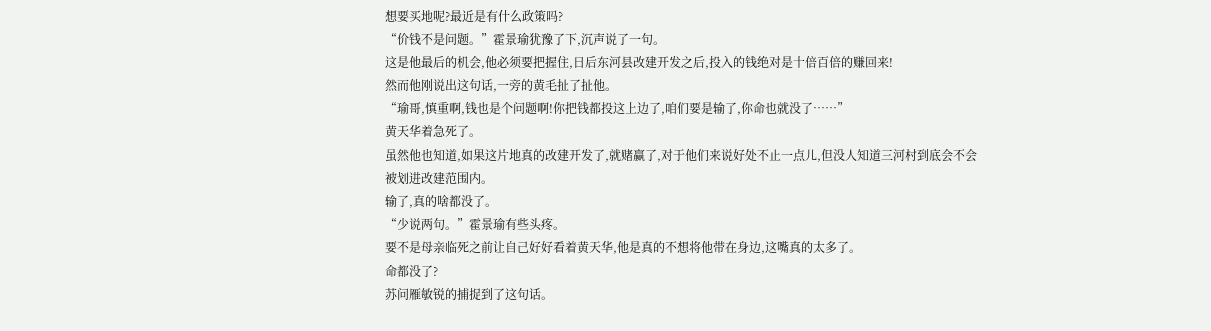想要买地呢?最近是有什么政策吗?
“价钱不是问题。”霍景瑜犹豫了下,沉声说了一句。
这是他最后的机会,他必须要把握住,日后东河县改建开发之后,投入的钱绝对是十倍百倍的赚回来!
然而他刚说出这句话,一旁的黄毛扯了扯他。
“瑜哥,慎重啊,钱也是个问题啊!你把钱都投这上边了,咱们要是输了,你命也就没了……”
黄天华着急死了。
虽然他也知道,如果这片地真的改建开发了,就赌赢了,对于他们来说好处不止一点儿,但没人知道三河村到底会不会被划进改建范围内。
输了,真的啥都没了。
“少说两句。”霍景瑜有些头疼。
要不是母亲临死之前让自己好好看着黄天华,他是真的不想将他带在身边,这嘴真的太多了。
命都没了?
苏问雁敏锐的捕捉到了这句话。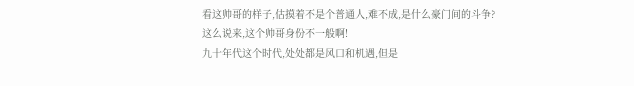看这帅哥的样子,估摸着不是个普通人,难不成,是什么豪门间的斗争?
这么说来,这个帅哥身份不一般啊!
九十年代这个时代,处处都是风口和机遇,但是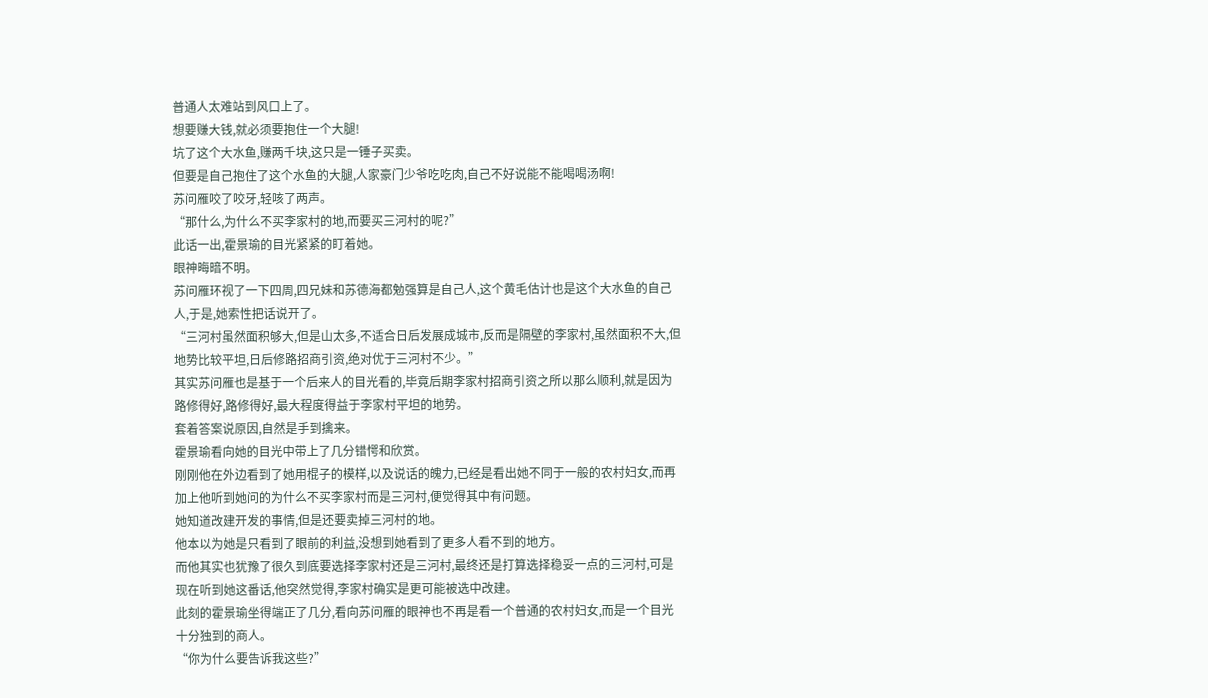普通人太难站到风口上了。
想要赚大钱,就必须要抱住一个大腿!
坑了这个大水鱼,赚两千块,这只是一锤子买卖。
但要是自己抱住了这个水鱼的大腿,人家豪门少爷吃吃肉,自己不好说能不能喝喝汤啊!
苏问雁咬了咬牙,轻咳了两声。
“那什么,为什么不买李家村的地,而要买三河村的呢?”
此话一出,霍景瑜的目光紧紧的盯着她。
眼神晦暗不明。
苏问雁环视了一下四周,四兄妹和苏德海都勉强算是自己人,这个黄毛估计也是这个大水鱼的自己人,于是,她索性把话说开了。
“三河村虽然面积够大,但是山太多,不适合日后发展成城市,反而是隔壁的李家村,虽然面积不大,但地势比较平坦,日后修路招商引资,绝对优于三河村不少。”
其实苏问雁也是基于一个后来人的目光看的,毕竟后期李家村招商引资之所以那么顺利,就是因为路修得好,路修得好,最大程度得益于李家村平坦的地势。
套着答案说原因,自然是手到擒来。
霍景瑜看向她的目光中带上了几分错愕和欣赏。
刚刚他在外边看到了她用棍子的模样,以及说话的魄力,已经是看出她不同于一般的农村妇女,而再加上他听到她问的为什么不买李家村而是三河村,便觉得其中有问题。
她知道改建开发的事情,但是还要卖掉三河村的地。
他本以为她是只看到了眼前的利益,没想到她看到了更多人看不到的地方。
而他其实也犹豫了很久到底要选择李家村还是三河村,最终还是打算选择稳妥一点的三河村,可是现在听到她这番话,他突然觉得,李家村确实是更可能被选中改建。
此刻的霍景瑜坐得端正了几分,看向苏问雁的眼神也不再是看一个普通的农村妇女,而是一个目光十分独到的商人。
“你为什么要告诉我这些?”